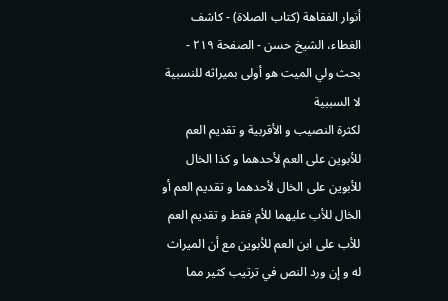أنوار الفقاهة (كتاب الصلاة) - كاشف الغطاء، الشيخ حسن - الصفحة ٢١٩ - بحث ولي الميت هو أولى بميراثه للنسبية لا السببية
لكثرة النصيب و الأقربية و تقديم العم للأبوين على العم لأحدهما و كذا الخال للأبوين على الخال لأحدهما و تقديم العم أو الخال للأب عليهما للأم فقط و تقديم العم للأب على ابن العم للأبوين مع أن الميراث له و إن ورد النص في ترتيب كثير مما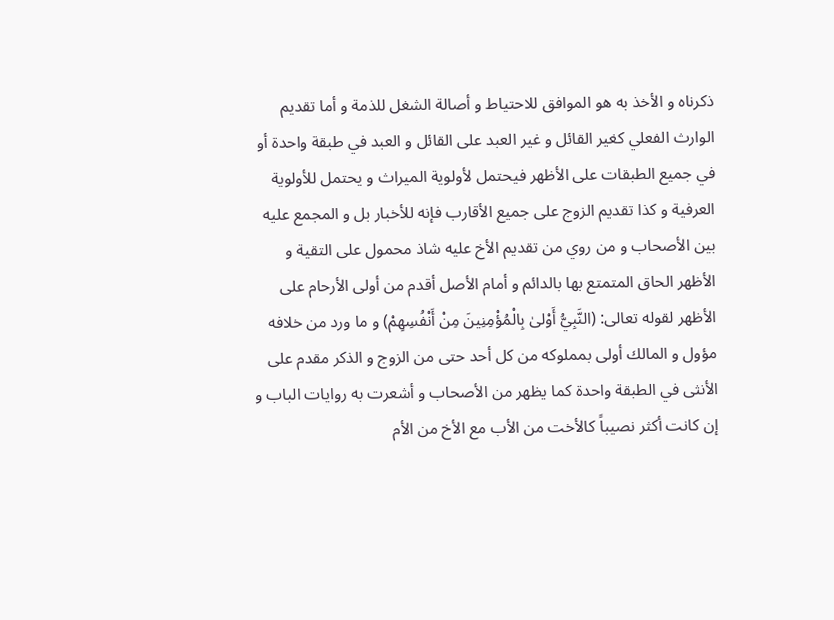ذكرناه و الأخذ به هو الموافق للاحتياط و أصالة الشغل للذمة و أما تقديم الوارث الفعلي كغير القائل و غير العبد على القائل و العبد في طبقة واحدة أو في جميع الطبقات على الأظهر فيحتمل لأولوية الميراث و يحتمل للأولوية العرفية و كذا تقديم الزوج على جميع الأقارب فإنه للأخبار بل و المجمع عليه بين الأصحاب و من روي من تقديم الأخ عليه شاذ محمول على التقية و الأظهر الحاق المتمتع بها بالدائم و أمام الأصل أقدم من أولى الأرحام على الأظهر لقوله تعالى: (النَّبِيُّ أَوْلىٰ بِالْمُؤْمِنِينَ مِنْ أَنْفُسِهِمْ) و ما ورد من خلافه مؤول و المالك أولى بمملوكه من كل أحد حتى من الزوج و الذكر مقدم على الأنثى في الطبقة واحدة كما يظهر من الأصحاب و أشعرت به روايات الباب و إن كانت أكثر نصيباً كالأخت من الأب مع الأخ من الأم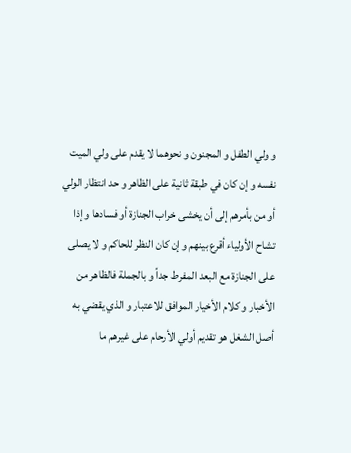و ولي الطفل و المجنون و نحوهما لا يقدم على ولي الميت نفسه و إن كان في طبقة ثانية على الظاهر و حد انتظار الولي أو من بأمرهم إلى أن يخشى خراب الجنازة أو فسادها و إذا تشاح الأولياء أقرع بينهم و إن كان النظر للحاكم و لا يصلى على الجنازة مع البعد المفرط جداً و بالجملة فالظاهر من الأخبار و كلام الأخيار الموافق للاعتبار و الذي يقضي به أصل الشغل هو تقديم أولي الأرحام على غيرهم ما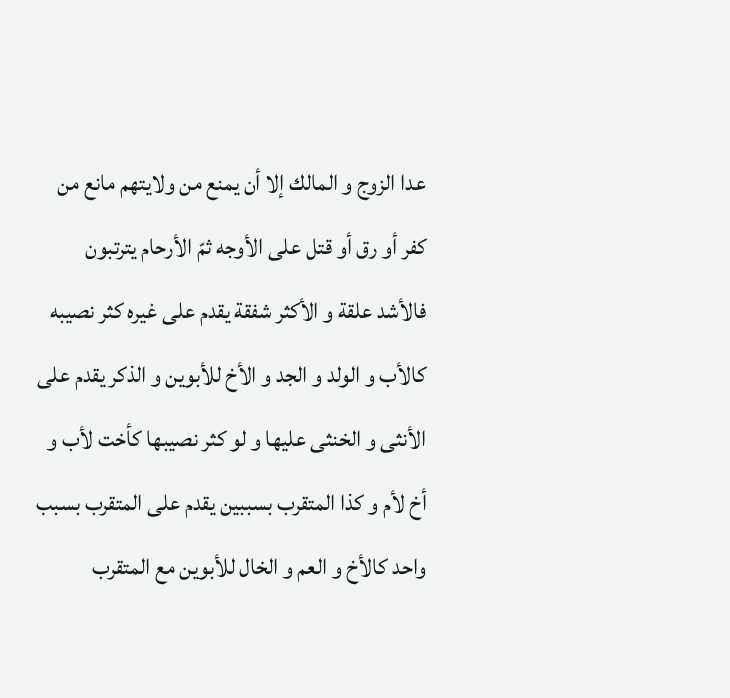عدا الزوج و المالك إلا أن يمنع من ولايتهم مانع من كفر أو رق أو قتل على الأوجه ثمّ الأرحام يترتبون فالأشد علقة و الأكثر شفقة يقدم على غيره كثر نصيبه كالأب و الولد و الجد و الأخ للأبوين و الذكر يقدم على الأنثى و الخنثى عليها و لو كثر نصيبها كأخت لأب و أخ لأم و كذا المتقرب بسببين يقدم على المتقرب بسبب واحد كالأخ و العم و الخال للأبوين مع المتقرب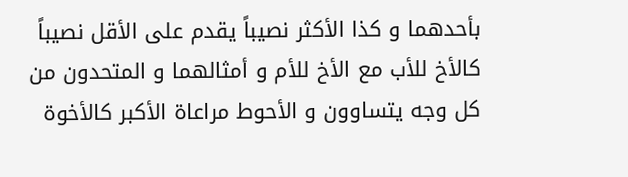بأحدهما و كذا الأكثر نصيباً يقدم على الأقل نصيباً كالأخ للأب مع الأخ للأم و أمثالهما و المتحدون من كل وجه يتساوون و الأحوط مراعاة الأكبر كالأخوة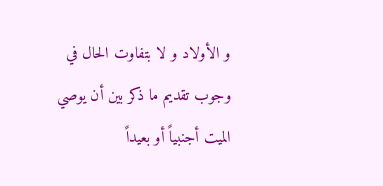و الأولاد و لا بتفاوت الحال في وجوب تقديم ما ذكر بين أن يوصي الميت أجنبياً أو بعيداً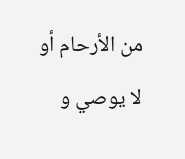من الأرحام أو لا يوصي و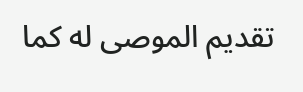تقديم الموصى له كما